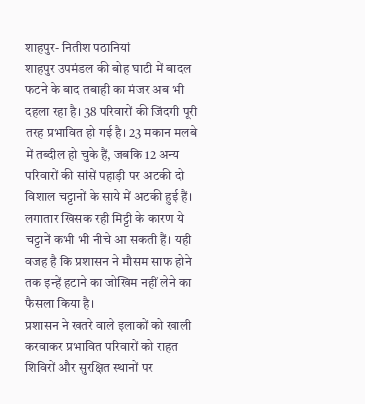शाहपुर- नितीश पठानियां
शाहपुर उपमंडल की बोह घाटी में बादल फटने के बाद तबाही का मंजर अब भी दहला रहा है। 38 परिवारों की जिंदगी पूरी तरह प्रभावित हो गई है। 23 मकान मलबे में तब्दील हो चुके हैं, जबकि 12 अन्य परिवारों की सांसें पहाड़ी पर अटकी दो विशाल चट्टानों के साये में अटकी हुई हैं।
लगातार खिसक रही मिट्टी के कारण ये चट्टानें कभी भी नीचे आ सकती हैं। यही वजह है कि प्रशासन ने मौसम साफ होने तक इन्हें हटाने का जोखिम नहीं लेने का फैसला किया है।
प्रशासन ने खतरे वाले इलाकों को खाली करवाकर प्रभावित परिवारों को राहत शिविरों और सुरक्षित स्थानों पर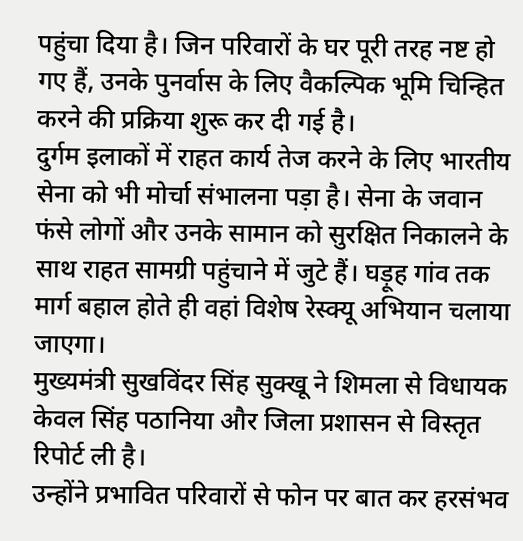पहुंचा दिया है। जिन परिवारों के घर पूरी तरह नष्ट हो गए हैं, उनके पुनर्वास के लिए वैकल्पिक भूमि चिन्हित करने की प्रक्रिया शुरू कर दी गई है।
दुर्गम इलाकों में राहत कार्य तेज करने के लिए भारतीय सेना को भी मोर्चा संभालना पड़ा है। सेना के जवान फंसे लोगों और उनके सामान को सुरक्षित निकालने के साथ राहत सामग्री पहुंचाने में जुटे हैं। घड़ूह गांव तक मार्ग बहाल होते ही वहां विशेष रेस्क्यू अभियान चलाया जाएगा।
मुख्यमंत्री सुखविंदर सिंह सुक्खू ने शिमला से विधायक केवल सिंह पठानिया और जिला प्रशासन से विस्तृत रिपोर्ट ली है।
उन्होंने प्रभावित परिवारों से फोन पर बात कर हरसंभव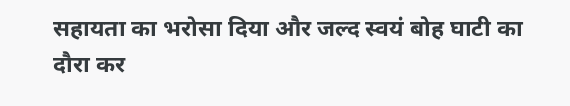सहायता का भरोसा दिया और जल्द स्वयं बोह घाटी का दौरा कर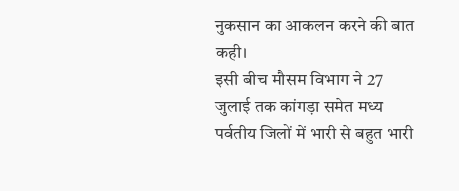नुकसान का आकलन करने की बात कही।
इसी बीच मौसम विभाग ने 27 जुलाई तक कांगड़ा समेत मध्य पर्वतीय जिलों में भारी से बहुत भारी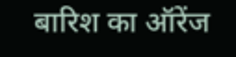बारिश का ऑरेंज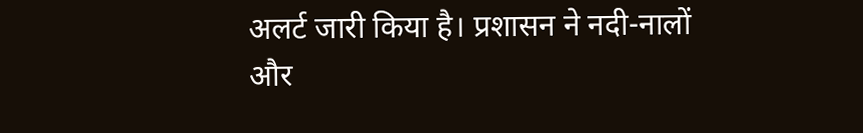अलर्ट जारी किया है। प्रशासन ने नदी-नालों और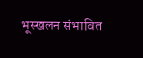भूस्खलन संभावित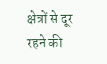क्षेत्रों से दूर रहने की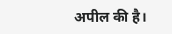अपील की है।